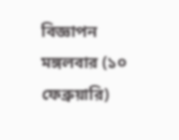বিজ্ঞাপন
মঙ্গলবার (১০ ফেব্রুয়ারি)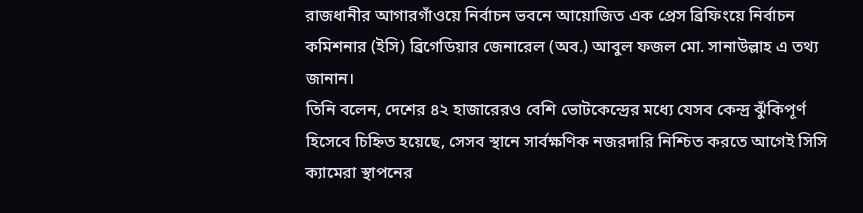রাজধানীর আগারগাঁওয়ে নির্বাচন ভবনে আয়োজিত এক প্রেস ব্রিফিংয়ে নির্বাচন কমিশনার (ইসি) ব্রিগেডিয়ার জেনারেল (অব.) আবুল ফজল মো. সানাউল্লাহ এ তথ্য জানান।
তিনি বলেন, দেশের ৪২ হাজারেরও বেশি ভোটকেন্দ্রের মধ্যে যেসব কেন্দ্র ঝুঁকিপূর্ণ হিসেবে চিহ্নিত হয়েছে, সেসব স্থানে সার্বক্ষণিক নজরদারি নিশ্চিত করতে আগেই সিসি ক্যামেরা স্থাপনের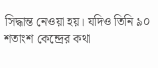সিদ্ধান্ত নেওয়া হয়। যদিও তিনি ৯০ শতাংশ কেন্দ্রের কথা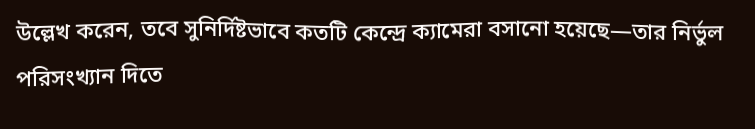উল্লেখ করেন, তবে সুনির্দিষ্টভাবে কতটি কেন্দ্রে ক্যামেরা বসানো হয়েছে—তার নির্ভুল পরিসংখ্যান দিতে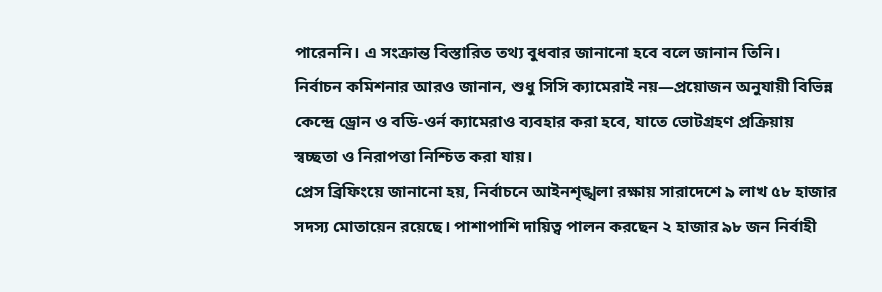পারেননি। এ সংক্রান্ত বিস্তারিত তথ্য বুধবার জানানো হবে বলে জানান তিনি।
নির্বাচন কমিশনার আরও জানান, শুধু সিসি ক্যামেরাই নয়—প্রয়োজন অনুযায়ী বিভিন্ন কেন্দ্রে ড্রোন ও বডি-ওর্ন ক্যামেরাও ব্যবহার করা হবে, যাতে ভোটগ্রহণ প্রক্রিয়ায় স্বচ্ছতা ও নিরাপত্তা নিশ্চিত করা যায়।
প্রেস ব্রিফিংয়ে জানানো হয়, নির্বাচনে আইনশৃঙ্খলা রক্ষায় সারাদেশে ৯ লাখ ৫৮ হাজার সদস্য মোতায়েন রয়েছে। পাশাপাশি দায়িত্ব পালন করছেন ২ হাজার ৯৮ জন নির্বাহী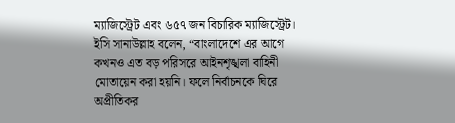ম্যাজিস্ট্রেট এবং ৬৫৭ জন বিচারিক ম্যাজিস্ট্রেট।
ইসি সানাউল্লাহ বলেন, “বাংলাদেশে এর আগে কখনও এত বড় পরিসরে আইনশৃঙ্খলা বাহিনী মোতায়েন করা হয়নি। ফলে নির্বাচনকে ঘিরে অপ্রীতিকর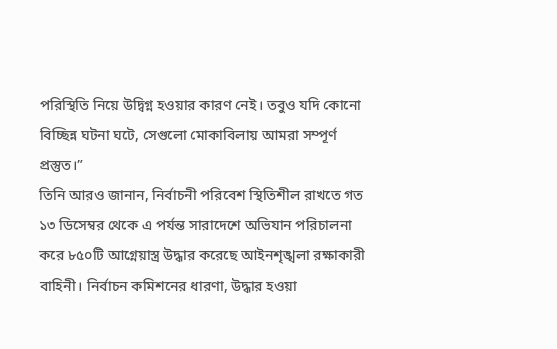পরিস্থিতি নিয়ে উদ্বিগ্ন হওয়ার কারণ নেই। তবুও যদি কোনো বিচ্ছিন্ন ঘটনা ঘটে, সেগুলো মোকাবিলায় আমরা সম্পূর্ণ প্রস্তুত।”
তিনি আরও জানান, নির্বাচনী পরিবেশ স্থিতিশীল রাখতে গত ১৩ ডিসেম্বর থেকে এ পর্যন্ত সারাদেশে অভিযান পরিচালনা করে ৮৫০টি আগ্নেয়াস্ত্র উদ্ধার করেছে আইনশৃঙ্খলা রক্ষাকারী বাহিনী। নির্বাচন কমিশনের ধারণা, উদ্ধার হওয়া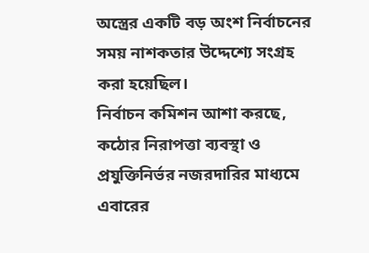অস্ত্রের একটি বড় অংশ নির্বাচনের সময় নাশকতার উদ্দেশ্যে সংগ্রহ করা হয়েছিল।
নির্বাচন কমিশন আশা করছে, কঠোর নিরাপত্তা ব্যবস্থা ও প্রযুক্তিনির্ভর নজরদারির মাধ্যমে এবারের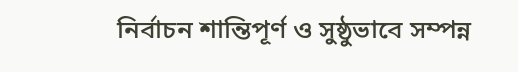নির্বাচন শান্তিপূর্ণ ও সুষ্ঠুভাবে সম্পন্ন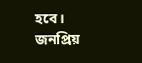হবে।
জনপ্রিয়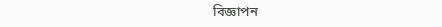বিজ্ঞাপন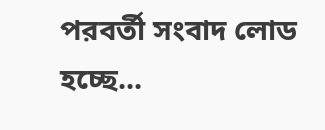পরবর্তী সংবাদ লোড হচ্ছে...